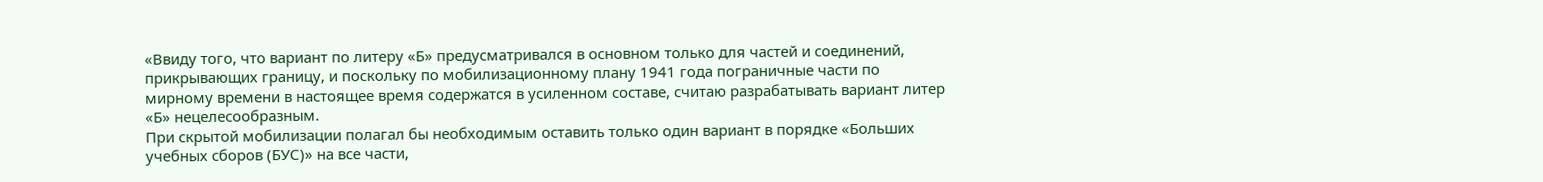«Ввиду того, что вариант по литеру «Б» предусматривался в основном только для частей и соединений, прикрывающих границу, и поскольку по мобилизационному плану 1941 года пограничные части по мирному времени в настоящее время содержатся в усиленном составе, считаю разрабатывать вариант литер «Б» нецелесообразным.
При скрытой мобилизации полагал бы необходимым оставить только один вариант в порядке «Больших учебных сборов (БУС)» на все части,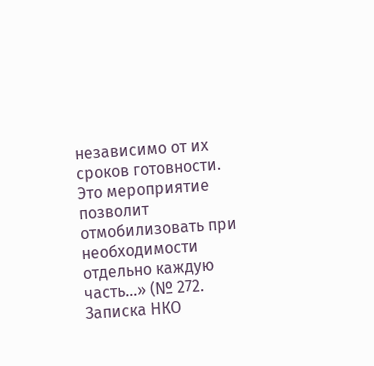независимо от их сроков готовности. Это мероприятие позволит отмобилизовать при необходимости отдельно каждую часть…» (№ 272. Записка НКО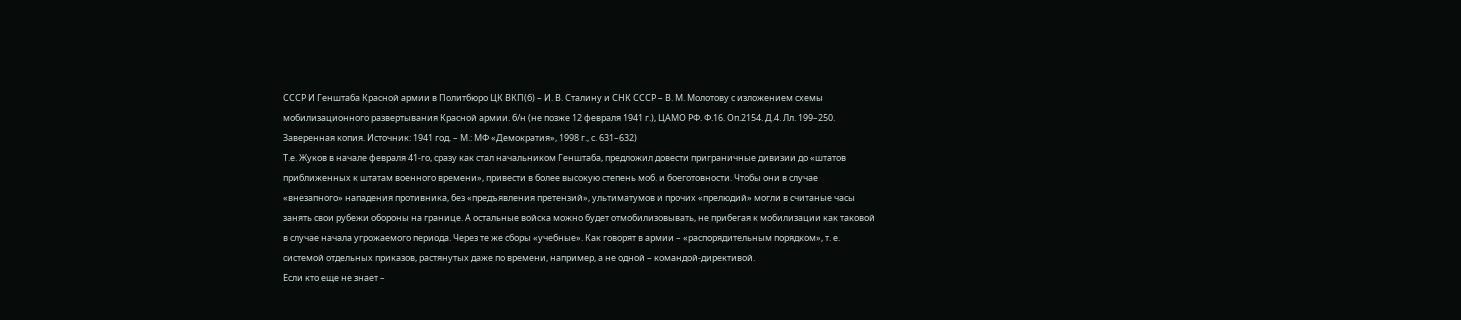СССР И Генштаба Красной армии в Политбюро ЦК ВКП(б) – И. В. Сталину и СНК СССР – В. М. Молотову с изложением схемы мобилизационного развертывания Красной армии. б/н (не позже 12 февраля 1941 г.), ЦАМО РФ. Ф.16. Оп.2154. Д.4. Лл. 199–250. Заверенная копия. Источник: 1941 год. – М.: МФ «Демократия», 1998 г., с. 631–632)
Т.е. Жуков в начале февраля 41-го, сразу как стал начальником Генштаба, предложил довести приграничные дивизии до «штатов приближенных к штатам военного времени», привести в более высокую степень моб. и боеготовности. Чтобы они в случае «внезапного» нападения противника, без «предъявления претензий», ультиматумов и прочих «прелюдий» могли в считаные часы занять свои рубежи обороны на границе. А остальные войска можно будет отмобилизовывать, не прибегая к мобилизации как таковой в случае начала угрожаемого периода. Через те же сборы «учебные». Как говорят в армии – «распорядительным порядком», т. е. системой отдельных приказов, растянутых даже по времени, например, а не одной – командой-директивой.
Если кто еще не знает –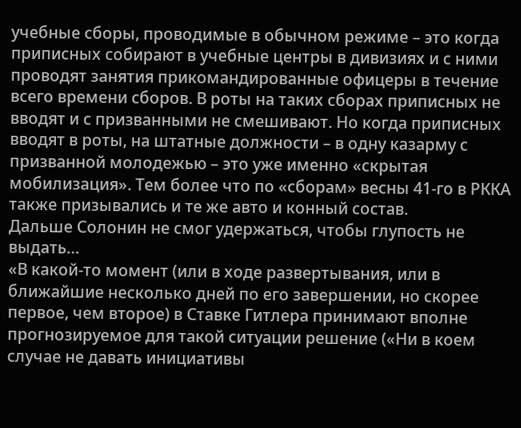учебные сборы, проводимые в обычном режиме – это когда приписных собирают в учебные центры в дивизиях и с ними проводят занятия прикомандированные офицеры в течение всего времени сборов. В роты на таких сборах приписных не вводят и с призванными не смешивают. Но когда приписных вводят в роты, на штатные должности – в одну казарму с призванной молодежью – это уже именно «скрытая мобилизация». Тем более что по «сборам» весны 41-го в РККА также призывались и те же авто и конный состав.
Дальше Солонин не смог удержаться, чтобы глупость не выдать…
«В какой-то момент (или в ходе развертывания, или в ближайшие несколько дней по его завершении, но скорее первое, чем второе) в Ставке Гитлера принимают вполне прогнозируемое для такой ситуации решение («Ни в коем случае не давать инициативы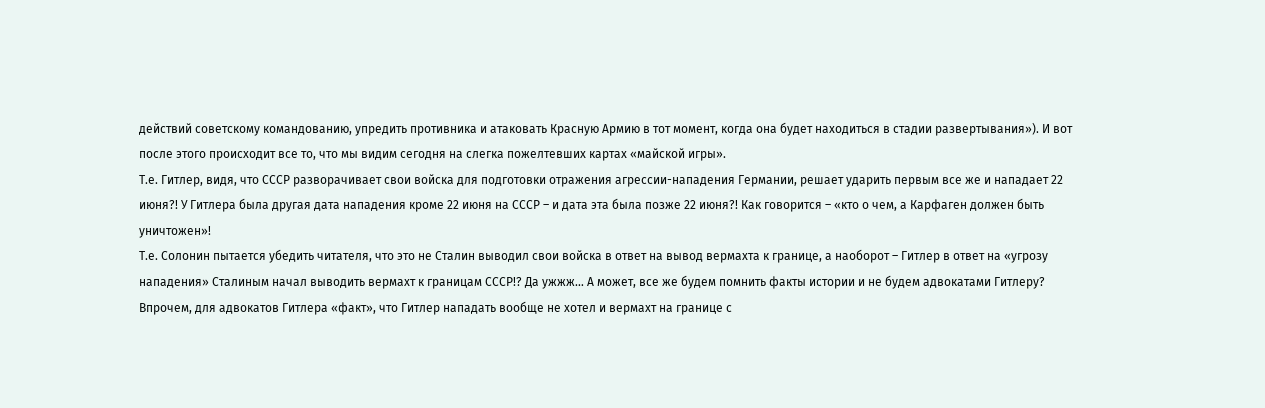действий советскому командованию, упредить противника и атаковать Красную Армию в тот момент, когда она будет находиться в стадии развертывания»). И вот после этого происходит все то, что мы видим сегодня на слегка пожелтевших картах «майской игры».
Т.е. Гитлер, видя, что СССР разворачивает свои войска для подготовки отражения агрессии-нападения Германии, решает ударить первым все же и нападает 22 июня?! У Гитлера была другая дата нападения кроме 22 июня на СССР – и дата эта была позже 22 июня?! Как говорится – «кто о чем, а Карфаген должен быть уничтожен»!
Т.е. Солонин пытается убедить читателя, что это не Сталин выводил свои войска в ответ на вывод вермахта к границе, а наоборот – Гитлер в ответ на «угрозу нападения» Сталиным начал выводить вермахт к границам СССР!? Да ужжж… А может, все же будем помнить факты истории и не будем адвокатами Гитлеру? Впрочем, для адвокатов Гитлера «факт», что Гитлер нападать вообще не хотел и вермахт на границе с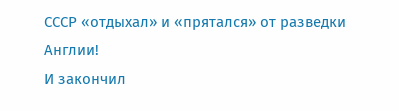СССР «отдыхал» и «прятался» от разведки Англии!
И закончил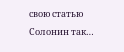свою статью Солонин так…